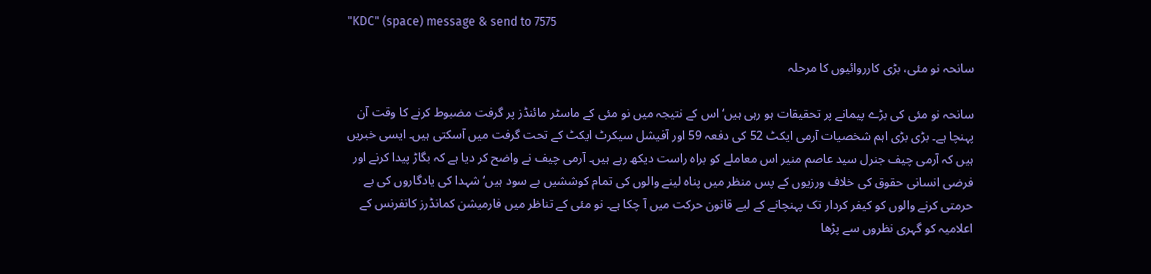"KDC" (space) message & send to 7575

سانحہ نو مئی، بڑی کارروائیوں کا مرحلہ

سانحہ نو مئی کی بڑے پیمانے پر تحقیقات ہو رہی ہیں‘ اس کے نتیجہ میں نو مئی کے ماسٹر مائنڈز پر گرفت مضبوط کرنے کا وقت آن پہنچا ہے۔ بڑی بڑی اہم شخصیات آرمی ایکٹ 52 کی دفعہ 59 اور آفیشل سیکرٹ ایکٹ کے تحت گرفت میں آسکتی ہیں۔ ایسی خبریں ہیں کہ آرمی چیف جنرل سید عاصم منیر اس معاملے کو براہ راست دیکھ رہے ہیں۔ آرمی چیف نے واضح کر دیا ہے کہ بگاڑ پیدا کرنے اور فرضی انسانی حقوق کی خلاف ورزیوں کے پس منظر میں پناہ لینے والوں کی تمام کوششیں بے سود ہیں‘ شہدا کی یادگاروں کی بے حرمتی کرنے والوں کو کیفر کردار تک پہنچانے کے لیے قانون حرکت میں آ چکا ہے۔ نو مئی کے تناظر میں فارمیشن کمانڈرز کانفرنس کے اعلامیہ کو گہری نظروں سے پڑھا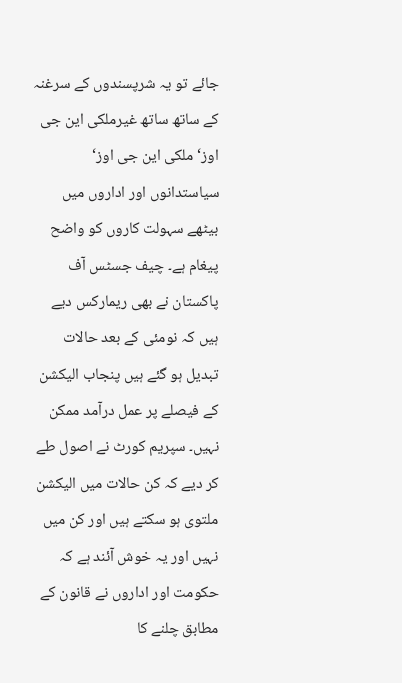جائے تو یہ شرپسندوں کے سرغنہ کے ساتھ ساتھ غیرملکی این جی اوز‘ ملکی این جی اوز‘ سیاستدانوں اور اداروں میں بیٹھے سہولت کاروں کو واضح پیغام ہے۔ چیف جسٹس آف پاکستان نے بھی ریمارکس دیے ہیں کہ نومئی کے بعد حالات تبدیل ہو گئے ہیں پنجاب الیکشن کے فیصلے پر عمل درآمد ممکن نہیں۔ سپریم کورٹ نے اصول طے کر دیے کہ کن حالات میں الیکشن ملتوی ہو سکتے ہیں اور کن میں نہیں اور یہ خوش آئند ہے کہ حکومت اور اداروں نے قانون کے مطابق چلنے کا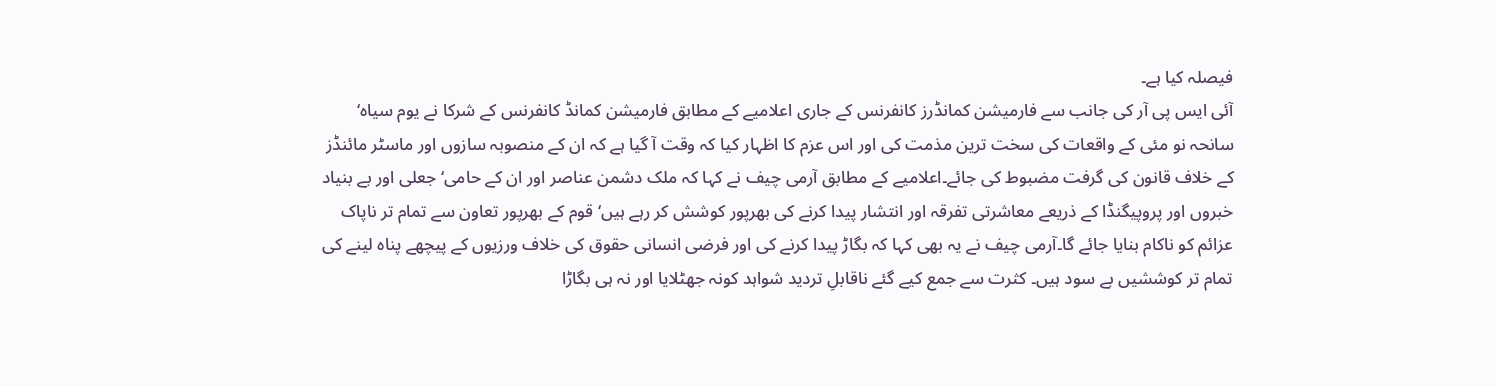فیصلہ کیا ہے۔
آئی ایس پی آر کی جانب سے فارمیشن کمانڈرز کانفرنس کے جاری اعلامیے کے مطابق فارمیشن کمانڈ کانفرنس کے شرکا نے یوم سیاہ‘ سانحہ نو مئی کے واقعات کی سخت ترین مذمت کی اور اس عزم کا اظہار کیا کہ وقت آ گیا ہے کہ ان کے منصوبہ سازوں اور ماسٹر مائنڈز کے خلاف قانون کی گرفت مضبوط کی جائے۔اعلامیے کے مطابق آرمی چیف نے کہا کہ ملک دشمن عناصر اور ان کے حامی‘ جعلی اور بے بنیاد خبروں اور پروپیگنڈا کے ذریعے معاشرتی تفرقہ اور انتشار پیدا کرنے کی بھرپور کوشش کر رہے ہیں‘ قوم کے بھرپور تعاون سے تمام تر ناپاک عزائم کو ناکام بنایا جائے گا۔آرمی چیف نے یہ بھی کہا کہ بگاڑ پیدا کرنے کی اور فرضی انسانی حقوق کی خلاف ورزیوں کے پیچھے پناہ لینے کی تمام تر کوششیں بے سود ہیں۔ کثرت سے جمع کیے گئے ناقابلِ تردید شواہد کونہ جھٹلایا اور نہ ہی بگاڑا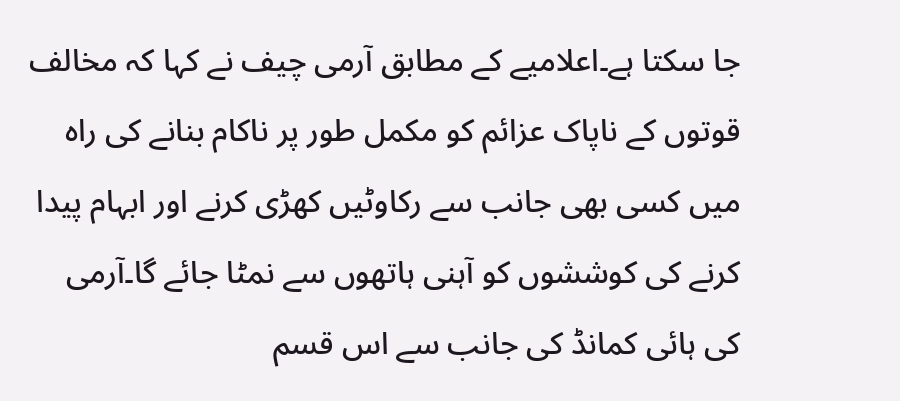جا سکتا ہے۔اعلامیے کے مطابق آرمی چیف نے کہا کہ مخالف قوتوں کے ناپاک عزائم کو مکمل طور پر ناکام بنانے کی راہ میں کسی بھی جانب سے رکاوٹیں کھڑی کرنے اور ابہام پیدا کرنے کی کوششوں کو آہنی ہاتھوں سے نمٹا جائے گا۔آرمی کی ہائی کمانڈ کی جانب سے اس قسم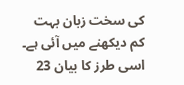کی سخت زبان بہت کم دیکھنے میں آئی ہے۔ اسی طرز کا بیان 23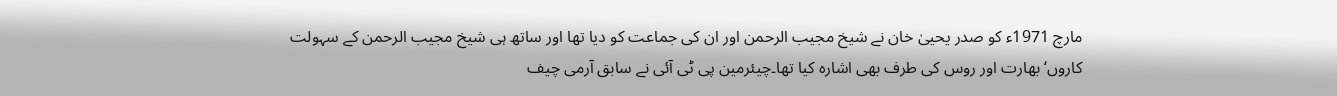مارچ 1971ء کو صدر یحییٰ خان نے شیخ مجیب الرحمن اور ان کی جماعت کو دیا تھا اور ساتھ ہی شیخ مجیب الرحمن کے سہولت کاروں‘ بھارت اور روس کی طرف بھی اشارہ کیا تھا۔چیئرمین پی ٹی آئی نے سابق آرمی چیف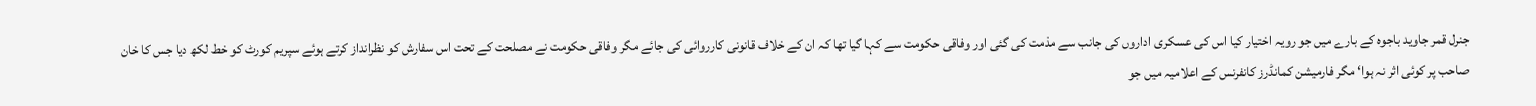جنرل قمر جاوید باجوہ کے بارے میں جو رویہ اختیار کیا اس کی عسکری اداروں کی جانب سے مذمت کی گئی اور وفاقی حکومت سے کہا گیا تھا کہ ان کے خلاف قانونی کارروائی کی جائے مگر وفاقی حکومت نے مصلحت کے تحت اس سفارش کو نظرانداز کرتے ہوئے سپریم کورٹ کو خط لکھ دیا جس کا خان صاحب پر کوئی اثر نہ ہوا‘ مگر فارمیشن کمانڈرز کانفرنس کے اعلامیہ میں جو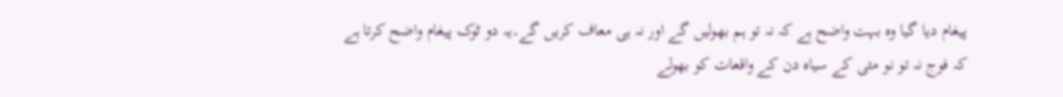پیغام دیا گیا وہ بہت واضح ہے کہ نہ تو ہم بھولیں گے اور نہ ہی معاف کریں گے۔یہ دو ٹوک پیغام واضح کرتا ہے کہ فوج نہ تو نو مئی کے سیاہ دن کے واقعات کو بھولے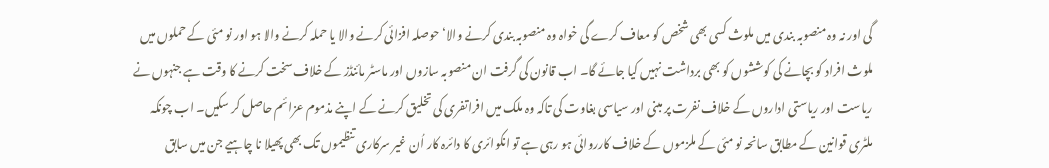گی اور نہ وہ منصوبہ بندی میں ملوث کسی بھی شخص کو معاف کرے گی خواہ وہ منصوبہ بندی کرنے والا‘ حوصلہ افزائی کرنے والا یا حملہ کرنے والا ہو اور نو مئی کے حملوں میں ملوث افراد کو بچانے کی کوششوں کو بھی برداشت نہیں کیا جائے گا۔ اب قانون کی گرفت ان منصوبہ سازوں اور ماسٹر مائنڈز کے خلاف سخت کرنے کا وقت ہے جنہوں نے ریاست اور ریاستی اداروں کے خلاف نفرت پر مبنی اور سیاسی بغاوت کی تاکہ وہ ملک میں افراتفری کی تخلیق کرنے کے اپنے مذموم عزائم حاصل کر سکیں۔ اب چونکہ ملٹری قوانین کے مطابق سانحہ نو مئی کے ملزموں کے خلاف کارروائی ہو رہی ہے تو انکوائری کا دائرہ کار اُن غیر سرکاری تنظیموں تک بھی پھیلا نا چاہیے جن میں سابق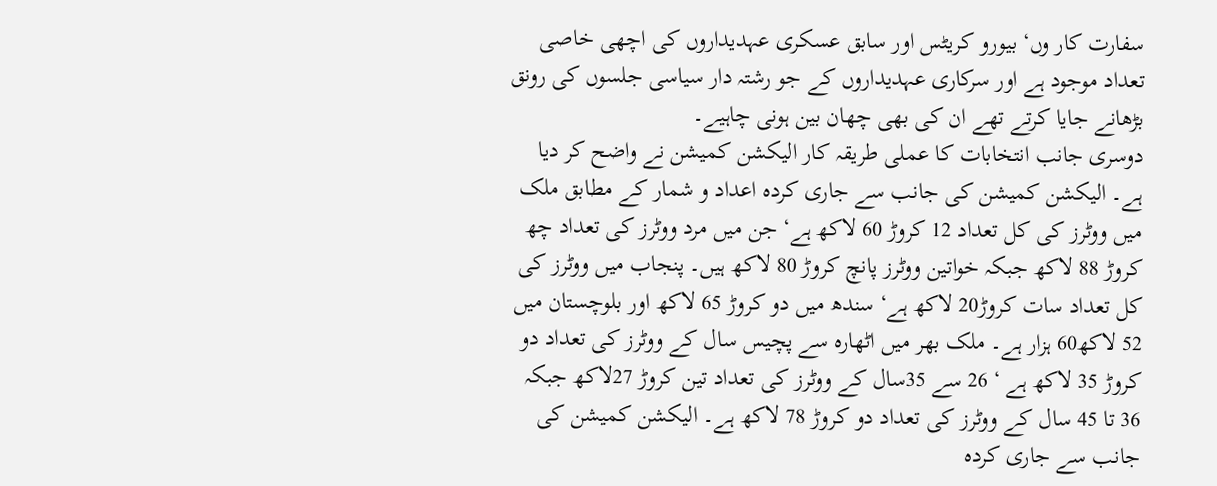سفارت کار وں‘ بیورو کریٹس اور سابق عسکری عہدیداروں کی اچھی خاصی تعداد موجود ہے اور سرکاری عہدیداروں کے جو رشتہ دار سیاسی جلسوں کی رونق بڑھانے جایا کرتے تھے ان کی بھی چھان بین ہونی چاہیے۔
دوسری جانب انتخابات کا عملی طریقہ کار الیکشن کمیشن نے واضح کر دیا ہے۔ الیکشن کمیشن کی جانب سے جاری کردہ اعداد و شمار کے مطابق ملک میں ووٹرز کی کل تعداد 12 کروڑ 60 لاکھ ہے‘ جن میں مرد ووٹرز کی تعداد چھ کروڑ 88 لاکھ جبکہ خواتین ووٹرز پانچ کروڑ 80 لاکھ ہیں۔ پنجاب میں ووٹرز کی کل تعداد سات کروڑ20 لاکھ ہے‘ سندھ میں دو کروڑ 65 لاکھ اور بلوچستان میں 52 لاکھ60 ہزار ہے۔ ملک بھر میں اٹھارہ سے پچیس سال کے ووٹرز کی تعداد دو کروڑ 35 لاکھ ہے ‘ 26 سے 35سال کے ووٹرز کی تعداد تین کروڑ 27لاکھ جبکہ 36 تا 45 سال کے ووٹرز کی تعداد دو کروڑ 78 لاکھ ہے۔ الیکشن کمیشن کی جانب سے جاری کردہ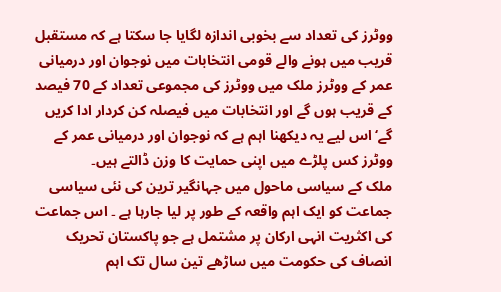ووٹرز کی تعداد سے بخوبی اندازہ لگایا جا سکتا ہے کہ مستقبل قریب میں ہونے والے قومی انتخابات میں نوجوان اور درمیانی عمر کے ووٹرز ملک میں ووٹرز کی مجموعی تعداد کے 70 فیصد کے قریب ہوں گے اور انتخابات میں فیصلہ کن کردار ادا کریں گے‘ اس لیے یہ دیکھنا اہم ہے کہ نوجوان اور درمیانی عمر کے ووٹرز کس پلڑے میں اپنی حمایت کا وزن ڈالتے ہیں۔
ملک کے سیاسی ماحول میں جہانگیر ترین کی نئی سیاسی جماعت کو ایک اہم واقعہ کے طور پر لیا جارہا ہے ۔ اس جماعت کی اکثریت انہی ارکان پر مشتمل ہے جو پاکستان تحریک انصاف کی حکومت میں ساڑھے تین سال تک اہم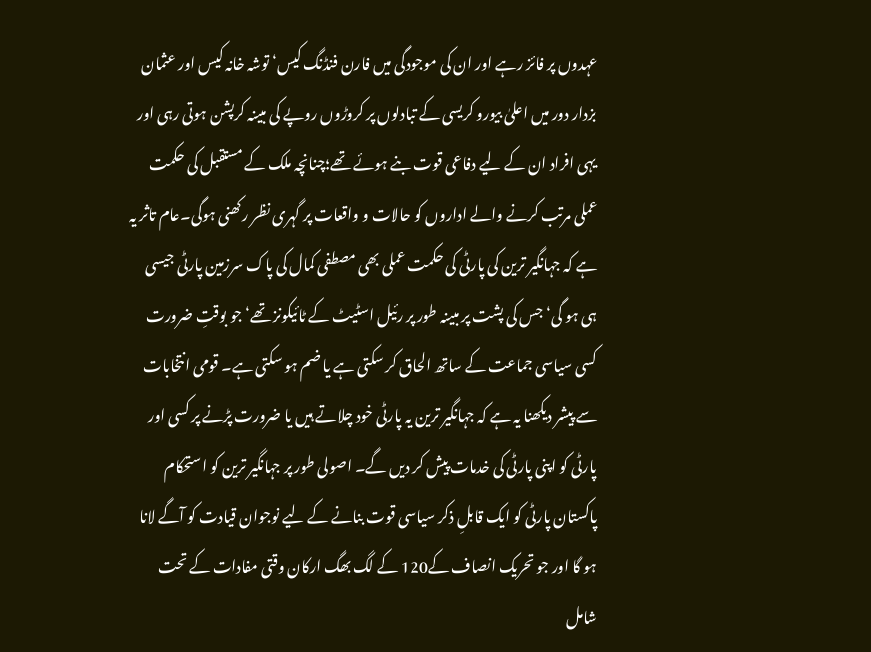عہدوں پر فائز رہے اور ان کی موجودگی میں فارن فنڈنگ کیس‘ توشہ خانہ کیس اور عثمان بزدار دور میں اعلیٰ بیورو کریسی کے تبادلوں پر کروڑوں روپے کی مبینہ کرپشن ہوتی رہی اور یہی افراد ان کے لیے دفاعی قوت بنے ہوئے تھے؛چنانچہ ملک کے مستقبل کی حکمت عملی مرتب کرنے والے اداروں کو حالات و واقعات پر گہری نظر رکھنی ہوگی۔عام تاثر یہ ہے کہ جہانگیر ترین کی پارٹی کی حکمت عملی بھی مصطفی کمال کی پاک سرزمین پارٹی جیسی ہی ہو گی‘ جس کی پشت پر مبینہ طور پر رئیل اسٹیٹ کے ٹائیکونز تھے‘ جو بوقتِ ضرورت کسی سیاسی جماعت کے ساتھ الحاق کر سکتی ہے یا ضم ہو سکتی ہے۔ قومی انتخابات سے پیشر دیکھنا یہ ہے کہ جہانگیر ترین یہ پارٹی خود چلاتے ہیں یا ضرورت پڑنے پر کسی اور پارٹی کو اپنی پارٹی کی خدمات پیش کر دیں گے۔ اصولی طور پر جہانگیر ترین کو استحکام پاکستان پارٹی کو ایک قابلِ ذکر سیاسی قوت بنانے کے لیے نوجوان قیادت کو آگے لانا ہو گا اور جو تحریک انصاف کے120 کے لگ بھگ ارکان وقتی مفادات کے تحت شامل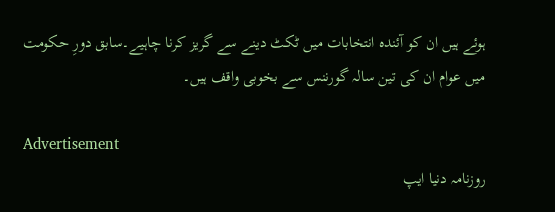ہوئے ہیں ان کو آئندہ انتخابات میں ٹکٹ دینے سے گریز کرنا چاہیے۔سابق دورِ حکومت میں عوام ان کی تین سالہ گورننس سے بخوبی واقف ہیں۔

Advertisement
روزنامہ دنیا ایپ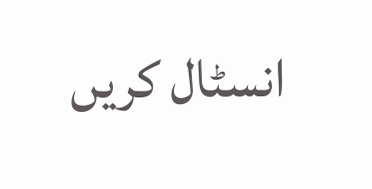انسٹال کریں